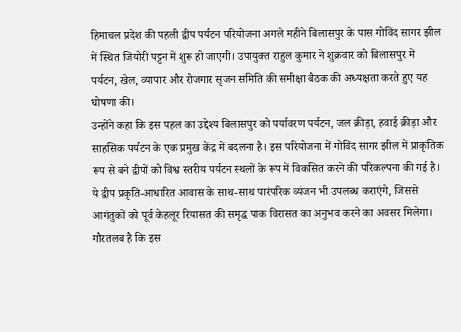हिमाचल प्रदेश की पहली द्वीप पर्यटन परियोजना अगले महीने बिलासपुर के पास गोविंद सागर झील में स्थित जियोरी पट्टन में शुरू हो जाएगी। उपायुक्त राहुल कुमार ने शुक्रवार को बिलासपुर में पर्यटन, खेल, व्यापार और रोजगार सृजन समिति की समीक्षा बैठक की अध्यक्षता करते हुए यह घोषणा की।
उन्होंने कहा कि इस पहल का उद्देश्य बिलासपुर को पर्यावरण पर्यटन, जल क्रीड़ा, हवाई क्रीड़ा और साहसिक पर्यटन के एक प्रमुख केंद्र में बदलना है। इस परियोजना में गोविंद सागर झील में प्राकृतिक रूप से बने द्वीपों को विश्व स्तरीय पर्यटन स्थलों के रूप में विकसित करने की परिकल्पना की गई है। ये द्वीप प्रकृति-आधारित आवास के साथ-साथ पारंपरिक व्यंजन भी उपलब्ध कराएंगे, जिससे आगंतुकों को पूर्व केहलूर रियासत की समृद्ध पाक विरासत का अनुभव करने का अवसर मिलेगा।
गौरतलब है कि इस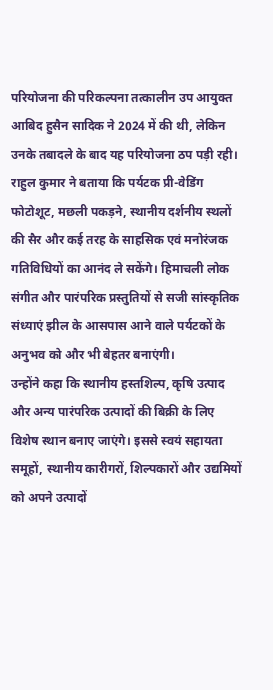परियोजना की परिकल्पना तत्कालीन उप आयुक्त आबिद हुसैन सादिक ने 2024 में की थी, लेकिन उनके तबादले के बाद यह परियोजना ठप पड़ी रही।
राहुल कुमार ने बताया कि पर्यटक प्री-वेडिंग फोटोशूट, मछली पकड़ने, स्थानीय दर्शनीय स्थलों की सैर और कई तरह के साहसिक एवं मनोरंजक गतिविधियों का आनंद ले सकेंगे। हिमाचली लोक संगीत और पारंपरिक प्रस्तुतियों से सजी सांस्कृतिक संध्याएं झील के आसपास आने वाले पर्यटकों के अनुभव को और भी बेहतर बनाएंगी।
उन्होंने कहा कि स्थानीय हस्तशिल्प, कृषि उत्पाद और अन्य पारंपरिक उत्पादों की बिक्री के लिए विशेष स्थान बनाए जाएंगे। इससे स्वयं सहायता समूहों, स्थानीय कारीगरों, शिल्पकारों और उद्यमियों को अपने उत्पादों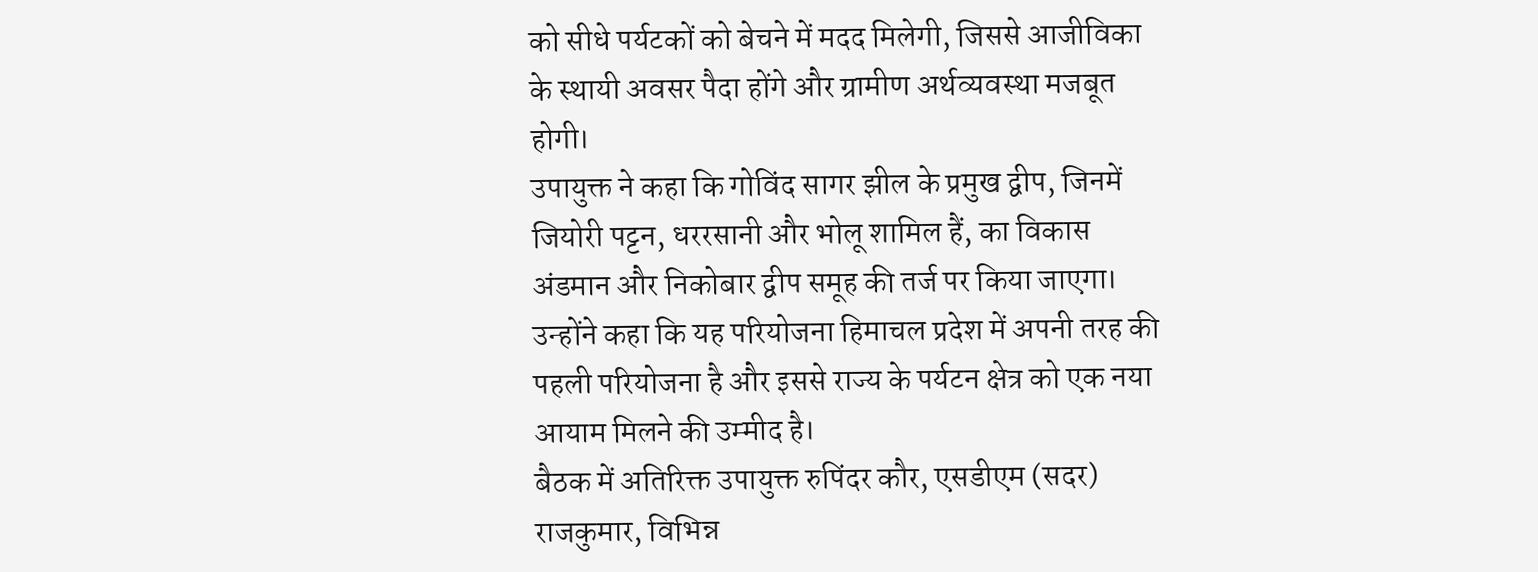को सीधे पर्यटकों को बेचने में मदद मिलेगी, जिससे आजीविका के स्थायी अवसर पैदा होंगे और ग्रामीण अर्थव्यवस्था मजबूत होगी।
उपायुक्त ने कहा कि गोविंद सागर झील के प्रमुख द्वीप, जिनमें जियोरी पट्टन, धररसानी और भोलू शामिल हैं, का विकास अंडमान और निकोबार द्वीप समूह की तर्ज पर किया जाएगा। उन्होंने कहा कि यह परियोजना हिमाचल प्रदेश में अपनी तरह की पहली परियोजना है और इससे राज्य के पर्यटन क्षेत्र को एक नया आयाम मिलने की उम्मीद है।
बैठक में अतिरिक्त उपायुक्त रुपिंदर कौर, एसडीएम (सदर) राजकुमार, विभिन्न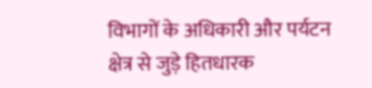विभागों के अधिकारी और पर्यटन क्षेत्र से जुड़े हितधारक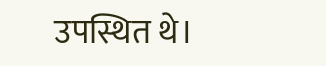उपस्थित थे।